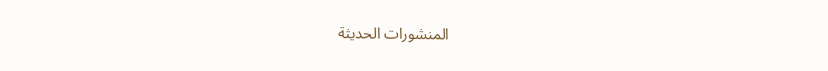المنشورات الحديثة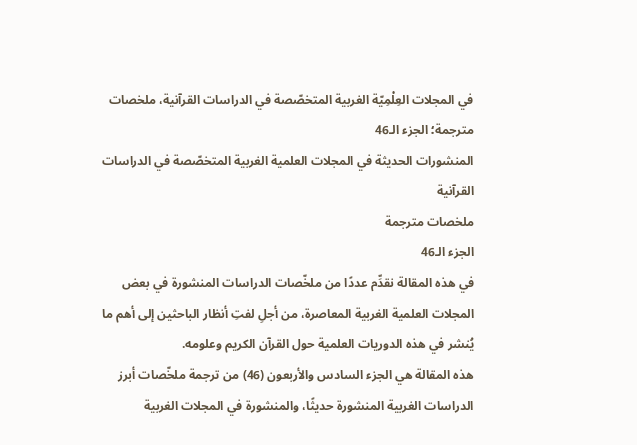في المجلات العِلْمِيّة الغربية المتخصّصة في الدراسات القرآنية، ملخصات مترجمة؛ الجزء الـ46
المنشورات الحديثة في المجلات العلمية الغربية المتخصّصة في الدراسات القرآنية
ملخصات مترجمة
الجزء الـ46
في هذه المقالة نقدِّم عددًا من ملخّصات الدراسات المنشورة في بعض المجلات العلمية الغربية المعاصرة، من أجلِ لفتِ أنظار الباحثين إلى أهم ما يُنشر في هذه الدوريات العلمية حول القرآن الكريم وعلومه.
هذه المقالة هي الجزء السادس والأربعون (46) من ترجمة ملخّصات أبرز الدراسات الغربية المنشورة حديثًا، والمنشورة في المجلات الغربية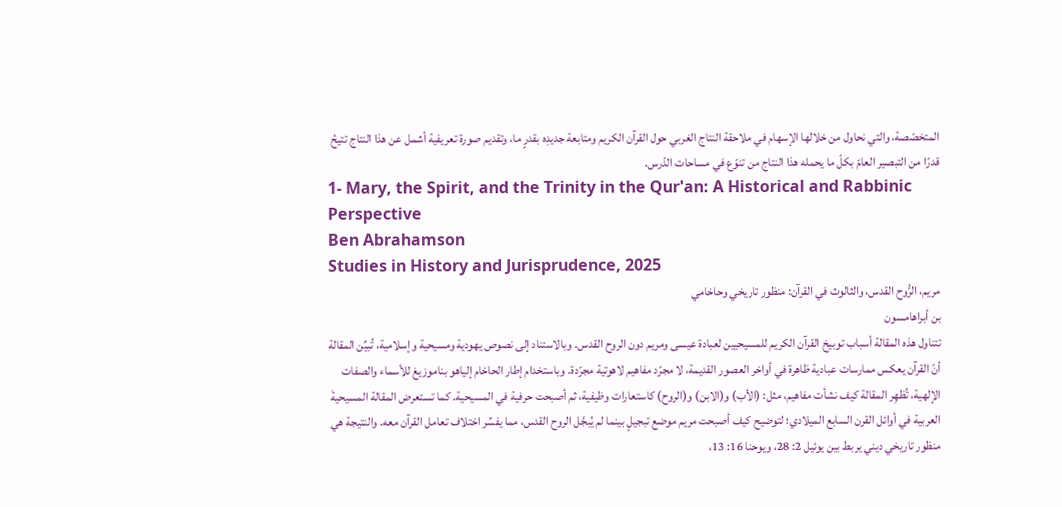المتخصّصة، والتي نحاول من خلالها الإسهام في ملاحقة النتاج الغربي حول القرآن الكريم ومتابعة جديدِه بقدرٍ ما، وتقديم صورة تعريفية أشمل عن هذا النتاج تتيحُ قدرًا من التبصير العامّ بكلّ ما يحمله هذا النتاج من تنوّع في مساحات الدّرس.
1- Mary, the Spirit, and the Trinity in the Qur'an: A Historical and Rabbinic Perspective
Ben Abrahamson
Studies in History and Jurisprudence, 2025
مريم، الرُّوح القدس، والثالوث في القرآن: منظور تاريخي وحاخامي
بن أبراهامسون
تتناول هذه المقالة أسباب توبيخ القرآن الكريم للمسيحيين لعبادة عيسى ومريم دون الروح القدس. وبالاستناد إلى نصوص يهودية ومسيحية وإسلامية، تُبيِّن المقالة أنّ القرآن يعكس ممارسات عبادية ظاهرة في أواخر العصور القديمة، لا مجرّد مفاهيم لاهوتية مجرّدة. وباستخدام إطار الحاخام إلياهو بناموزيغ للأسماء والصفات الإلهية، تُظهِر المقالة كيف نشأت مفاهيم، مثل: (الأب) و(الابن) و(الروح) كاستعارات وظيفية، ثم أصبحت حرفية في المسيحية. كما تستعرض المقالة المسيحيةَ العربية في أوائل القرن السابع الميلادي؛ لتوضيح كيف أصبحت مريم موضع تبجيلٍ بينما لم يُبجَّل الروح القدس، مما يفسِّر اختلاف تعامل القرآن معه. والنتيجة هي منظور تاريخي ديني يربط بين يوئيل 2: 28، ويوحنا 16: 13،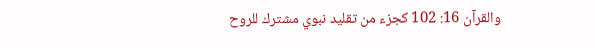والقرآن 16: 102 كجزء من تقليد نبوي مشترك للروح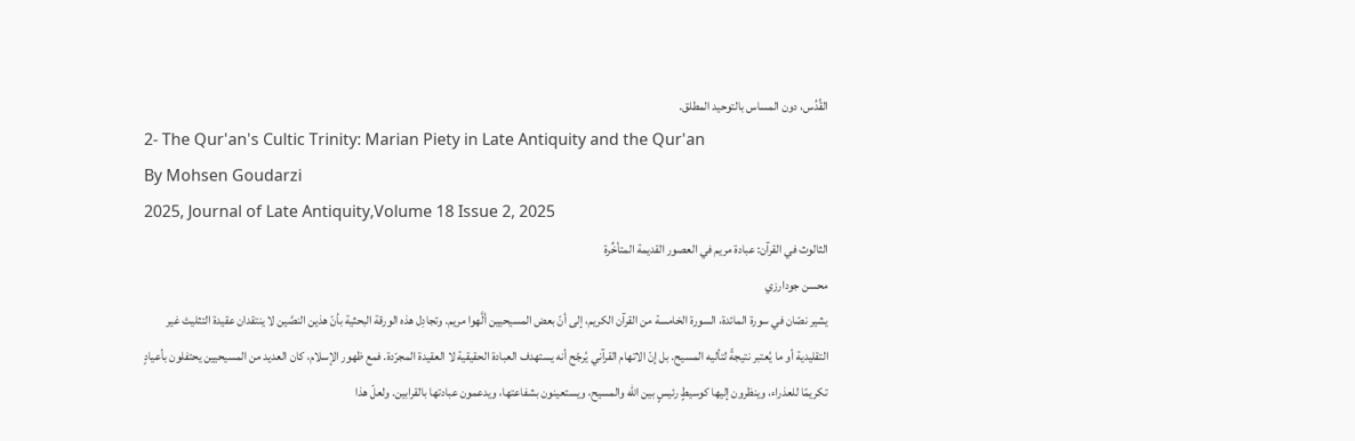القُدُس، دون المساس بالتوحيد المطلق.
2- The Qur'an's Cultic Trinity: Marian Piety in Late Antiquity and the Qur'an
By Mohsen Goudarzi
2025, Journal of Late Antiquity,Volume 18 Issue 2, 2025
الثالوث في القرآن: عبادة مريم في العصور القديمة المتأخِّرة
محسن جودارزي
يشير نصّان في سورة المائدة، السورة الخامسة من القرآن الكريم، إلى أنّ بعض المسيحيين ألَّهوا مريم. وتجادِل هذه الورقة البحثية بأنّ هذين النصَّين لا ينتقدان عقيدة التثليث غير التقليدية أو ما يُعتبر نتيجةً لتأليه المسيح. بل إنّ الاتهام القرآني يُرجّح أنه يستهدف العبادة الحقيقية لا العقيدة المجرّدة. فمع ظهور الإسلام، كان العديد من المسيحيين يحتفلون بأعيادٍ تكريمًا للعذراء، وينظرون إليها كوسيطٍ رئيسٍ بين الله والمسيح، ويستعينون بشفاعتها، ويدعمون عبادتها بالقرابين. ولعلّ هذا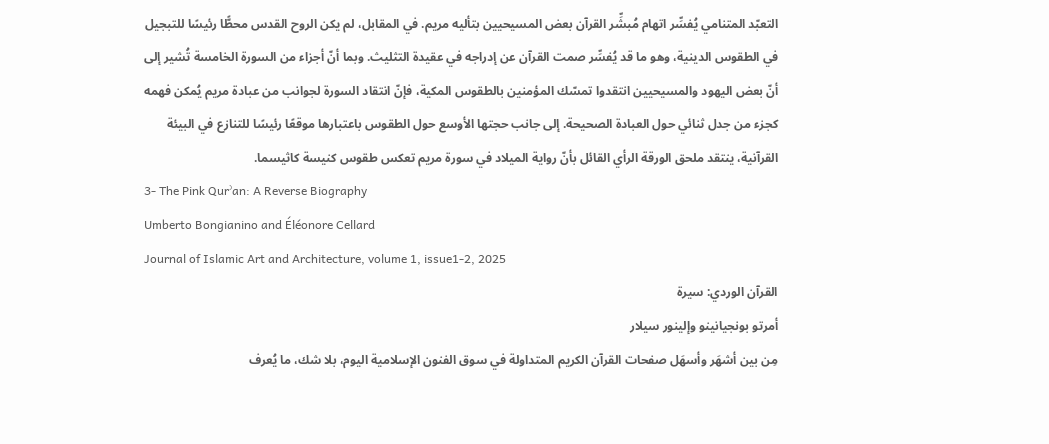التعبّد المتنامي يُفسِّر اتهام مُبشِّر القرآن بعض المسيحيين بتأليه مريم. في المقابل، لم يكن الروح القدس محطًّا رئيسًا للتبجيل في الطقوس الدينية، وهو ما قد يُفسِّر صمت القرآن عن إدراجه في عقيدة التثليث. وبما أنّ أجزاء من السورة الخامسة تُشير إلى أنّ بعض اليهود والمسيحيين انتقدوا تمسّك المؤمنين بالطقوس المكية، فإنّ انتقاد السورة لجوانب من عبادة مريم يُمكن فهمه كجزء من جدل ثنائي حول العبادة الصحيحة. إلى جانب حجتها الأوسع حول الطقوس باعتبارها موقعًا رئيسًا للتنازع في البيئة القرآنية، ينتقد ملحق الورقة الرأي القائل بأنّ رواية الميلاد في سورة مريم تعكس طقوس كنيسة كاثيسما.
3- The Pink Qurʾan: A Reverse Biography
Umberto Bongianino and Éléonore Cellard
Journal of Islamic Art and Architecture, volume 1, issue1-2, 2025
القرآن الوردي: سيرة
أمرتو بونجيانينو وإلينور سيلار
مِن بين أشهَر وأسهَل صفحات القرآن الكريم المتداولة في سوق الفنون الإسلامية اليوم، بلا شك، ما يُعرف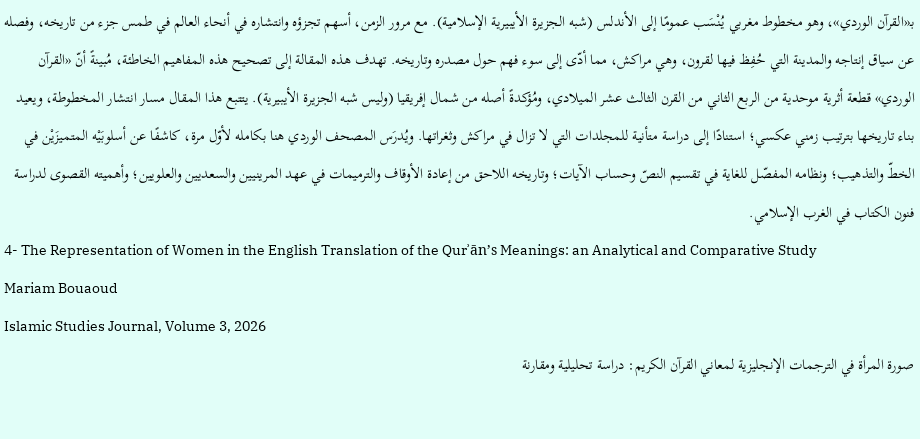بـ«القرآن الوردي»، وهو مخطوط مغربي يُـنْسَب عمومًا إلى الأندلس (شبه الجزيرة الأيبيرية الإسلامية). مع مرور الزمن، أسهم تجزؤه وانتشاره في أنحاء العالم في طمس جزء من تاريخه، وفصله عن سياق إنتاجه والمدينة التي حُفِظ فيها لقرون، وهي مراكش، مما أدّى إلى سوء فهم حول مصدره وتاريخه. تهدف هذه المقالة إلى تصحيح هذه المفاهيم الخاطئة، مُبينةً أنّ «القرآن الوردي» قطعة أثرية موحدية من الربع الثاني من القرن الثالث عشر الميلادي، ومُؤكدةً أصله من شمال إفريقيا (وليس شبه الجزيرة الأيبيرية). يتتبع هذا المقال مسار انتشار المخطوطة، ويعيد بناء تاريخها بترتيب زمني عكسي؛ استنادًا إلى دراسة متأنية للمجلدات التي لا تزال في مراكش وثغراتها. ويُدرَس المصحف الوردي هنا بكامله لأوّل مرة، كاشفًا عن أسلوبَيْه المتميزَيْن في الخطّ والتذهيب؛ ونظامه المفصّل للغاية في تقسيم النصّ وحساب الآيات؛ وتاريخه اللاحق من إعادة الأوقاف والترميمات في عهد المرينيين والسعديين والعلويين؛ وأهميته القصوى لدراسة فنون الكتاب في الغرب الإسلامي.
4- The Representation of Women in the English Translation of the Qurʾān’s Meanings: an Analytical and Comparative Study
Mariam Bouaoud
Islamic Studies Journal, Volume 3, 2026
صورة المرأة في الترجمات الإنجليزية لمعاني القرآن الكريم: دراسة تحليلية ومقارنة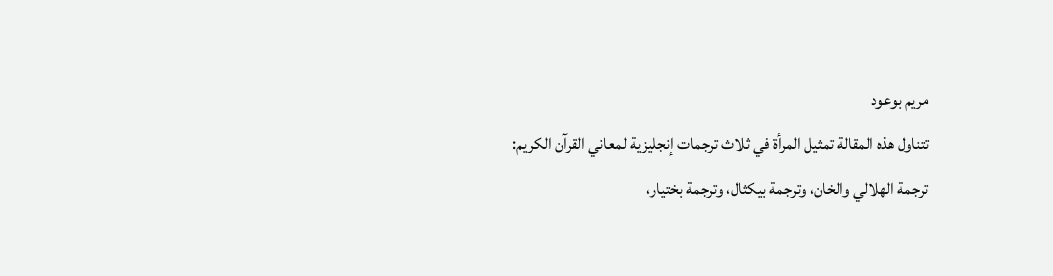مريم بوعود
تتناول هذه المقالة تمثيل المرأة في ثلاث ترجمات إنجليزية لمعاني القرآن الكريم: ترجمة الهلالي والخان، وترجمة بيكثال، وترجمة بختيار،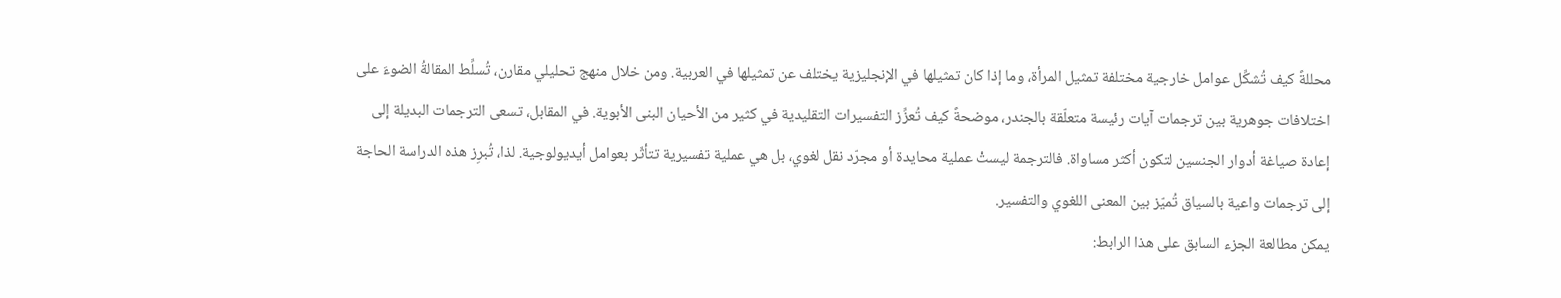محللةً كيف تُشكِّل عوامل خارجية مختلفة تمثيل المرأة، وما إذا كان تمثيلها في الإنجليزية يختلف عن تمثيلها في العربية. ومن خلال منهج تحليلي مقارن، تُسلِّط المقالةُ الضوءَ على اختلافات جوهرية بين ترجمات آيات رئيسة متعلّقة بالجندر، موضحةً كيف تُعزِّز التفسيرات التقليدية في كثير من الأحيان البنى الأبوية. في المقابل، تسعى الترجمات البديلة إلى إعادة صياغة أدوار الجنسين لتكون أكثر مساواة. فالترجمة ليستْ عملية محايدة أو مجرّد نقل لغوي، بل هي عملية تفسيرية تتأثّر بعوامل أيديولوجية. لذا، تُبرِز هذه الدراسة الحاجة إلى ترجمات واعية بالسياق تُميّز بين المعنى اللغوي والتفسير.
يمكن مطالعة الجزء السابق على هذا الرابط: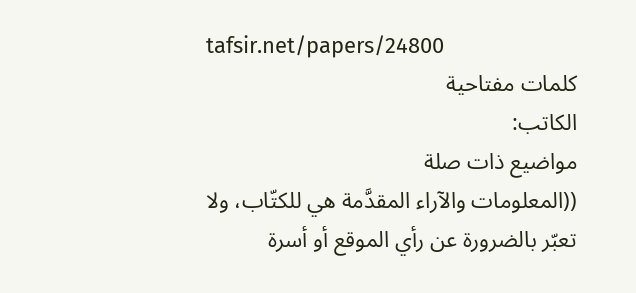tafsir.net/papers/24800
كلمات مفتاحية
الكاتب:
مواضيع ذات صلة
((المعلومات والآراء المقدَّمة هي للكتّاب، ولا تعبّر بالضرورة عن رأي الموقع أو أسرة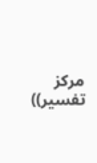مركز تفسير))